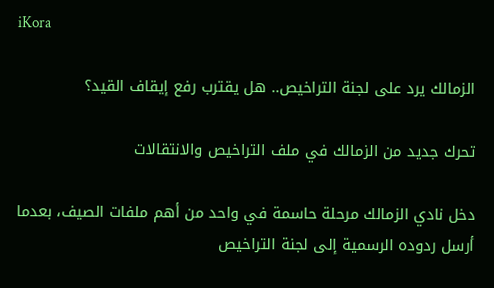iKora

الزمالك يرد على لجنة التراخيص.. هل يقترب رفع إيقاف القيد؟

تحرك جديد من الزمالك في ملف التراخيص والانتقالات

دخل نادي الزمالك مرحلة حاسمة في واحد من أهم ملفات الصيف، بعدما أرسل ردوده الرسمية إلى لجنة التراخيص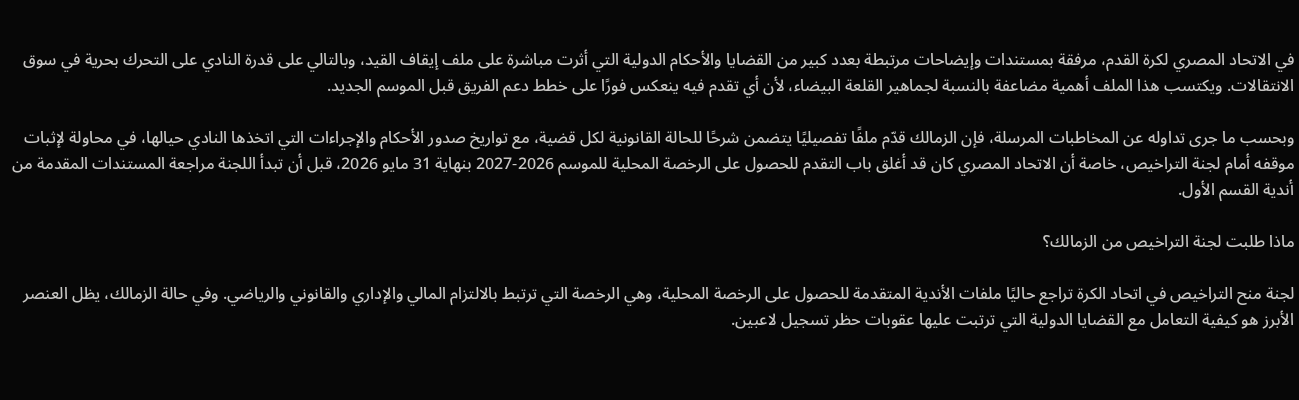في الاتحاد المصري لكرة القدم، مرفقة بمستندات وإيضاحات مرتبطة بعدد كبير من القضايا والأحكام الدولية التي أثرت مباشرة على ملف إيقاف القيد، وبالتالي على قدرة النادي على التحرك بحرية في سوق الانتقالات. ويكتسب هذا الملف أهمية مضاعفة بالنسبة لجماهير القلعة البيضاء، لأن أي تقدم فيه ينعكس فورًا على خطط دعم الفريق قبل الموسم الجديد.

وبحسب ما جرى تداوله عن المخاطبات المرسلة، فإن الزمالك قدّم ملفًا تفصيليًا يتضمن شرحًا للحالة القانونية لكل قضية، مع تواريخ صدور الأحكام والإجراءات التي اتخذها النادي حيالها، في محاولة لإثبات موقفه أمام لجنة التراخيص، خاصة أن الاتحاد المصري كان قد أغلق باب التقدم للحصول على الرخصة المحلية للموسم 2026-2027 بنهاية 31 مايو 2026، قبل أن تبدأ اللجنة مراجعة المستندات المقدمة من أندية القسم الأول.

ماذا طلبت لجنة التراخيص من الزمالك؟

لجنة منح التراخيص في اتحاد الكرة تراجع حاليًا ملفات الأندية المتقدمة للحصول على الرخصة المحلية، وهي الرخصة التي ترتبط بالالتزام المالي والإداري والقانوني والرياضي. وفي حالة الزمالك، يظل العنصر الأبرز هو كيفية التعامل مع القضايا الدولية التي ترتبت عليها عقوبات حظر تسجيل لاعبين.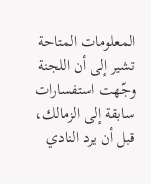المعلومات المتاحة تشير إلى أن اللجنة وجّهت استفسارات سابقة إلى الزمالك، قبل أن يرد النادي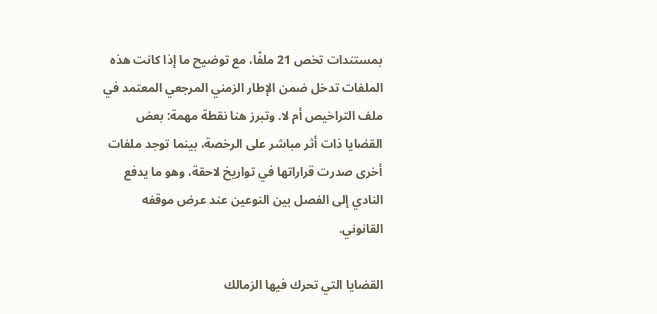بمستندات تخص 21 ملفًا، مع توضيح ما إذا كانت هذه الملفات تدخل ضمن الإطار الزمني المرجعي المعتمد في ملف التراخيص أم لا. وتبرز هنا نقطة مهمة: بعض القضايا ذات أثر مباشر على الرخصة، بينما توجد ملفات أخرى صدرت قراراتها في تواريخ لاحقة، وهو ما يدفع النادي إلى الفصل بين النوعين عند عرض موقفه القانوني.

القضايا التي تحرك فيها الزمالك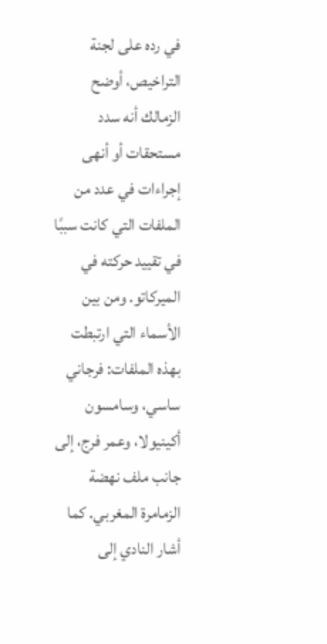في رده على لجنة التراخيص، أوضح الزمالك أنه سدد مستحقات أو أنهى إجراءات في عدد من الملفات التي كانت سببًا في تقييد حركته في الميركاتو. ومن بين الأسماء التي ارتبطت بهذه الملفات: فرجاني ساسي، وسامسون أكينيولا، وعمر فرج، إلى جانب ملف نهضة الزمامرة المغربي. كما أشار النادي إلى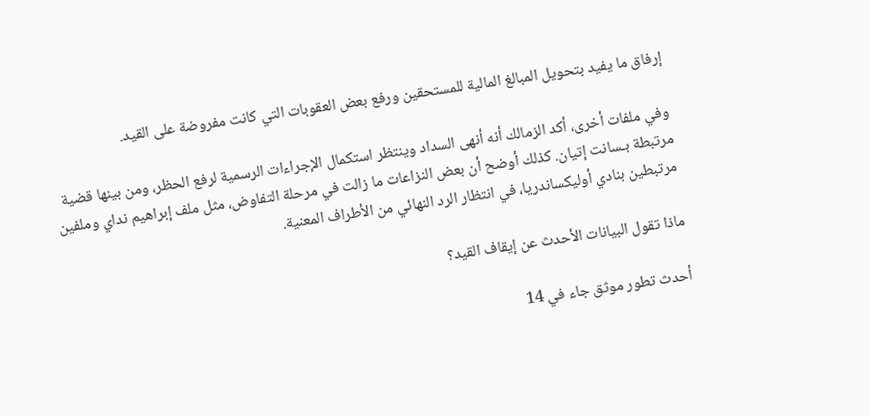إرفاق ما يفيد بتحويل المبالغ المالية للمستحقين ورفع بعض العقوبات التي كانت مفروضة على القيد.

وفي ملفات أخرى، أكد الزمالك أنه أنهى السداد وينتظر استكمال الإجراءات الرسمية لرفع الحظر، ومن بينها قضية مرتبطة بـسانت إتيان. كذلك أوضح أن بعض النزاعات ما زالت في مرحلة التفاوض، مثل ملف إبراهيم نداي وملفين مرتبطين بنادي أوليكساندريا، في انتظار الرد النهائي من الأطراف المعنية.

ماذا تقول البيانات الأحدث عن إيقاف القيد؟

أحدث تطور موثق جاء في 14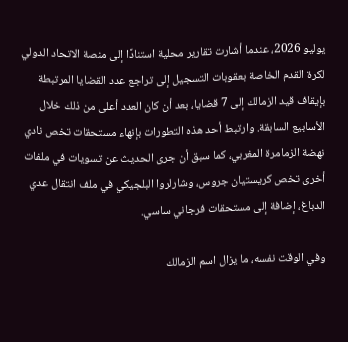يوليو 2026، عندما أشارت تقارير محلية استنادًا إلى منصة الاتحاد الدولي لكرة القدم الخاصة بعقوبات التسجيل إلى تراجع عدد القضايا المرتبطة بإيقاف قيد الزمالك إلى 7 قضايا، بعد أن كان العدد أعلى من ذلك خلال الأسابيع السابقة. وارتبط أحد هذه التطورات بإنهاء مستحقات تخص نادي نهضة الزمامرة المغربي، كما سبق أن جرى الحديث عن تسويات في ملفات أخرى تخص كريستيان جروس، وشارلروا البلجيكي في ملف انتقال عدي الدباغ، إضافة إلى مستحقات فرجاني ساسي.

وفي الوقت نفسه، ما يزال اسم الزمالك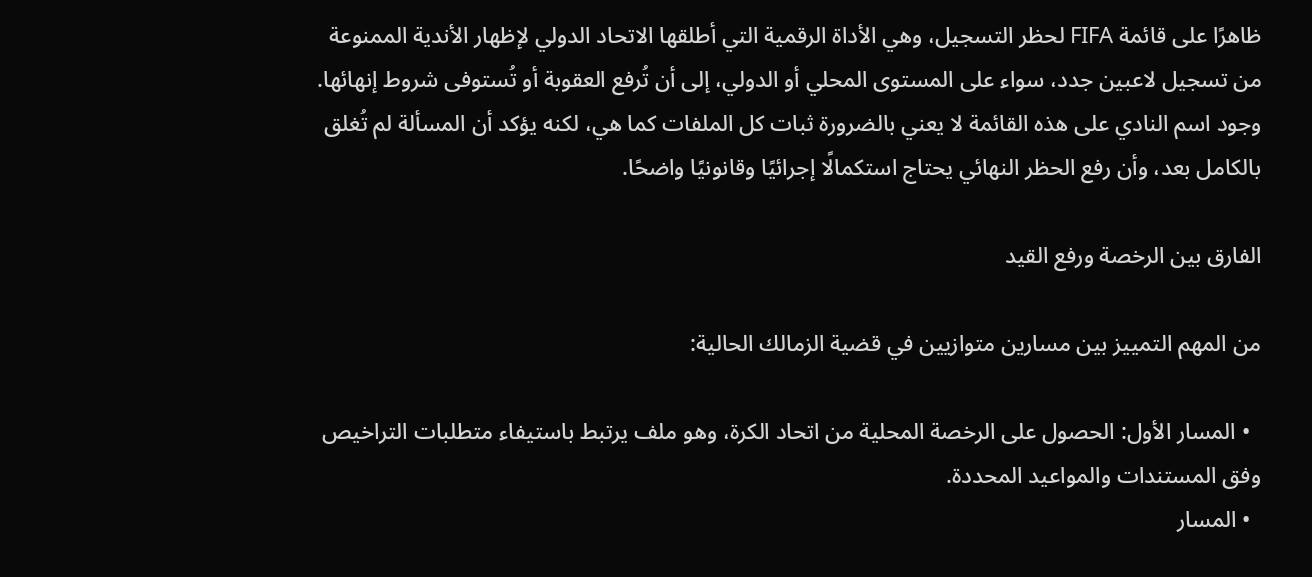ظاهرًا على قائمة FIFA لحظر التسجيل، وهي الأداة الرقمية التي أطلقها الاتحاد الدولي لإظهار الأندية الممنوعة من تسجيل لاعبين جدد، سواء على المستوى المحلي أو الدولي، إلى أن تُرفع العقوبة أو تُستوفى شروط إنهائها. وجود اسم النادي على هذه القائمة لا يعني بالضرورة ثبات كل الملفات كما هي، لكنه يؤكد أن المسألة لم تُغلق بالكامل بعد، وأن رفع الحظر النهائي يحتاج استكمالًا إجرائيًا وقانونيًا واضحًا.

الفارق بين الرخصة ورفع القيد

من المهم التمييز بين مسارين متوازيين في قضية الزمالك الحالية:

  • المسار الأول: الحصول على الرخصة المحلية من اتحاد الكرة، وهو ملف يرتبط باستيفاء متطلبات التراخيص وفق المستندات والمواعيد المحددة.
  • المسار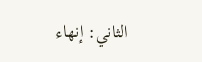الثاني: إنهاء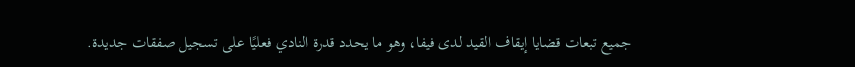جميع تبعات قضايا إيقاف القيد لدى فيفا، وهو ما يحدد قدرة النادي فعليًا على تسجيل صفقات جديدة.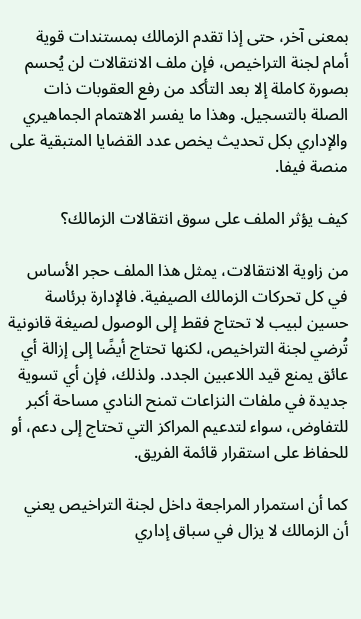بمعنى آخر، حتى إذا تقدم الزمالك بمستندات قوية أمام لجنة التراخيص، فإن ملف الانتقالات لن يُحسم بصورة كاملة إلا بعد التأكد من رفع العقوبات ذات الصلة بالتسجيل. وهذا ما يفسر الاهتمام الجماهيري والإداري بكل تحديث يخص عدد القضايا المتبقية على منصة فيفا.

كيف يؤثر الملف على سوق انتقالات الزمالك؟

من زاوية الانتقالات، يمثل هذا الملف حجر الأساس في كل تحركات الزمالك الصيفية. فالإدارة برئاسة حسين لبيب لا تحتاج فقط إلى الوصول لصيغة قانونية تُرضي لجنة التراخيص، لكنها تحتاج أيضًا إلى إزالة أي عائق يمنع قيد اللاعبين الجدد. ولذلك، فإن أي تسوية جديدة في ملفات النزاعات تمنح النادي مساحة أكبر للتفاوض، سواء لتدعيم المراكز التي تحتاج إلى دعم، أو للحفاظ على استقرار قائمة الفريق.

كما أن استمرار المراجعة داخل لجنة التراخيص يعني أن الزمالك لا يزال في سباق إداري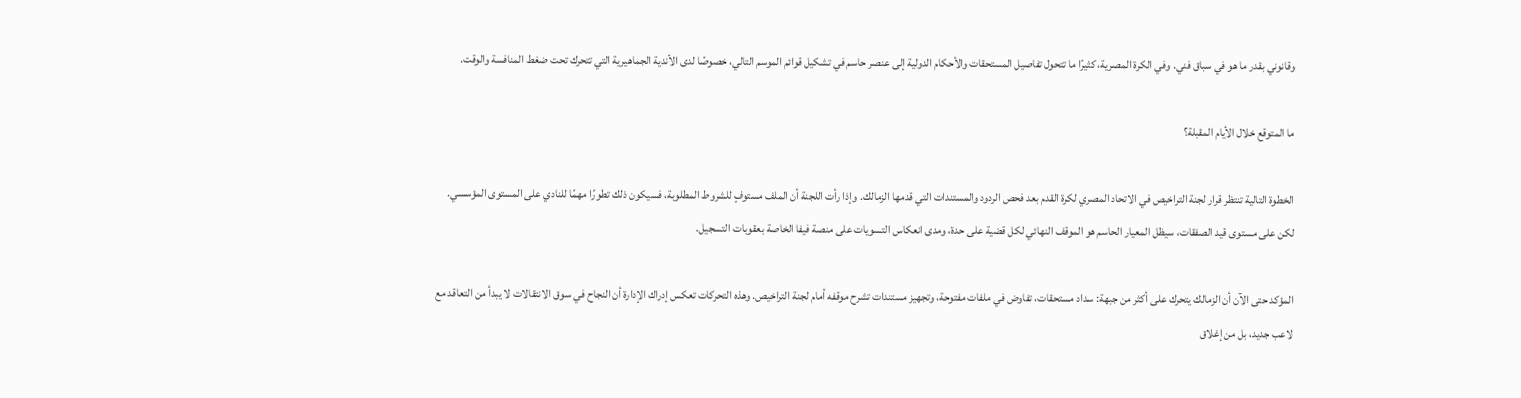وقانوني بقدر ما هو في سباق فني. وفي الكرة المصرية، كثيرًا ما تتحول تفاصيل المستحقات والأحكام الدولية إلى عنصر حاسم في تشكيل قوائم الموسم التالي، خصوصًا لدى الأندية الجماهيرية التي تتحرك تحت ضغط المنافسة والوقت.

ما المتوقع خلال الأيام المقبلة؟

الخطوة التالية تنتظر قرار لجنة التراخيص في الاتحاد المصري لكرة القدم بعد فحص الردود والمستندات التي قدمها الزمالك. وإذا رأت اللجنة أن الملف مستوفٍ للشروط المطلوبة، فسيكون ذلك تطورًا مهمًا للنادي على المستوى المؤسسي. لكن على مستوى قيد الصفقات، سيظل المعيار الحاسم هو الموقف النهائي لكل قضية على حدة، ومدى انعكاس التسويات على منصة فيفا الخاصة بعقوبات التسجيل.

المؤكد حتى الآن أن الزمالك يتحرك على أكثر من جبهة: سداد مستحقات، تفاوض في ملفات مفتوحة، وتجهيز مستندات تشرح موقفه أمام لجنة التراخيص. وهذه التحركات تعكس إدراك الإدارة أن النجاح في سوق الانتقالات لا يبدأ من التعاقد مع لاعب جديد، بل من إغلاق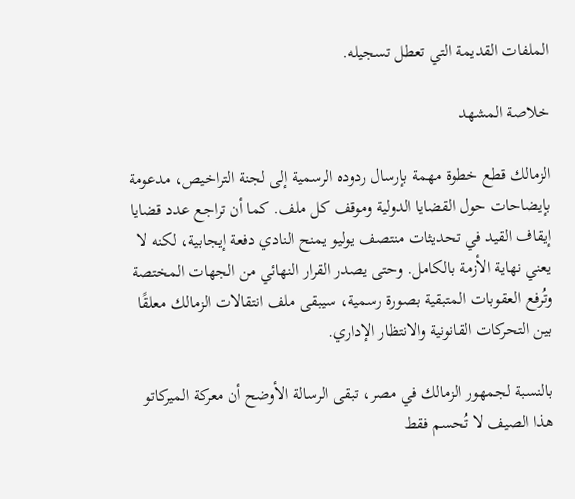الملفات القديمة التي تعطل تسجيله.

خلاصة المشهد

الزمالك قطع خطوة مهمة بإرسال ردوده الرسمية إلى لجنة التراخيص، مدعومة بإيضاحات حول القضايا الدولية وموقف كل ملف. كما أن تراجع عدد قضايا إيقاف القيد في تحديثات منتصف يوليو يمنح النادي دفعة إيجابية، لكنه لا يعني نهاية الأزمة بالكامل. وحتى يصدر القرار النهائي من الجهات المختصة وتُرفع العقوبات المتبقية بصورة رسمية، سيبقى ملف انتقالات الزمالك معلقًا بين التحركات القانونية والانتظار الإداري.

بالنسبة لجمهور الزمالك في مصر، تبقى الرسالة الأوضح أن معركة الميركاتو هذا الصيف لا تُحسم فقط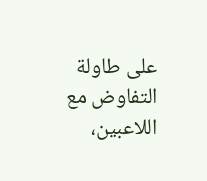على طاولة التفاوض مع اللاعبين،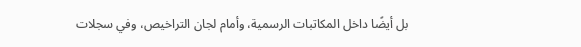بل أيضًا داخل المكاتبات الرسمية، وأمام لجان التراخيص، وفي سجلات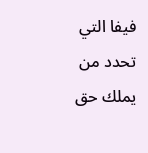فيفا التي تحدد من يملك حق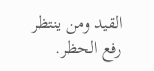القيد ومن ينتظر رفع الحظر.